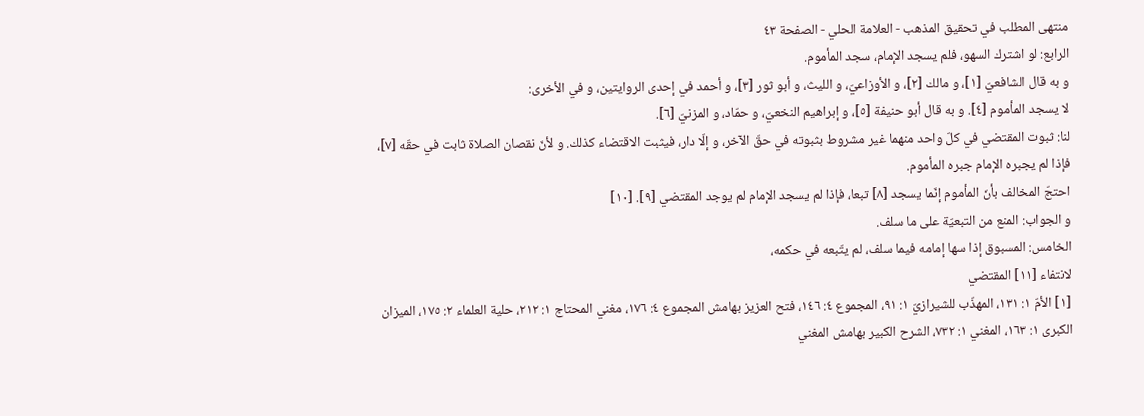منتهى المطلب في تحقيق المذهب - العلامة الحلي - الصفحة ٤٣
الرابع: لو اشترك السهو، فلم يسجد الإمام، سجد المأموم.
و به قال الشافعيّ [١]، و مالك [٢]، و الأوزاعيّ، و الليث، و أبو ثور [٣]، و أحمد في إحدى الروايتين، و في الأخرى:
لا يسجد المأموم [٤]. و به قال أبو حنيفة [٥]، و إبراهيم النخعيّ، و حمّاد، و المزنيّ [٦].
لنا: ثبوت المقتضي في كلّ واحد منهما غير مشروط بثبوته في حقّ الآخر، و إلّا دار، فيثبت الاقتضاء كذلك. و لأنّ نقصان الصلاة ثابت في حقّه [٧]، فإذا لم يجبره الإمام جبره المأموم.
احتجّ المخالف بأنّ المأموم إنّما يسجد [٨] تبعا، فإذا لم يسجد الإمام لم يوجد المقتضي [٩]. [١٠]
و الجواب: المنع من التبعيّة على ما سلف.
الخامس: المسبوق إذا سها إمامه فيما سلف، لم يتّبعه في حكمه،
لانتفاء [١١] المقتضي
[١] الأمّ ١: ١٣١، المهذّب للشيرازيّ ١: ٩١، المجموع ٤: ١٤٦، فتح العزيز بهامش المجموع ٤: ١٧٦، مغني المحتاج ١: ٢١٢، حلية العلماء ٢: ١٧٥، الميزان الكبرى ١: ١٦٣، المغني ١: ٧٣٢، الشرح الكبير بهامش المغني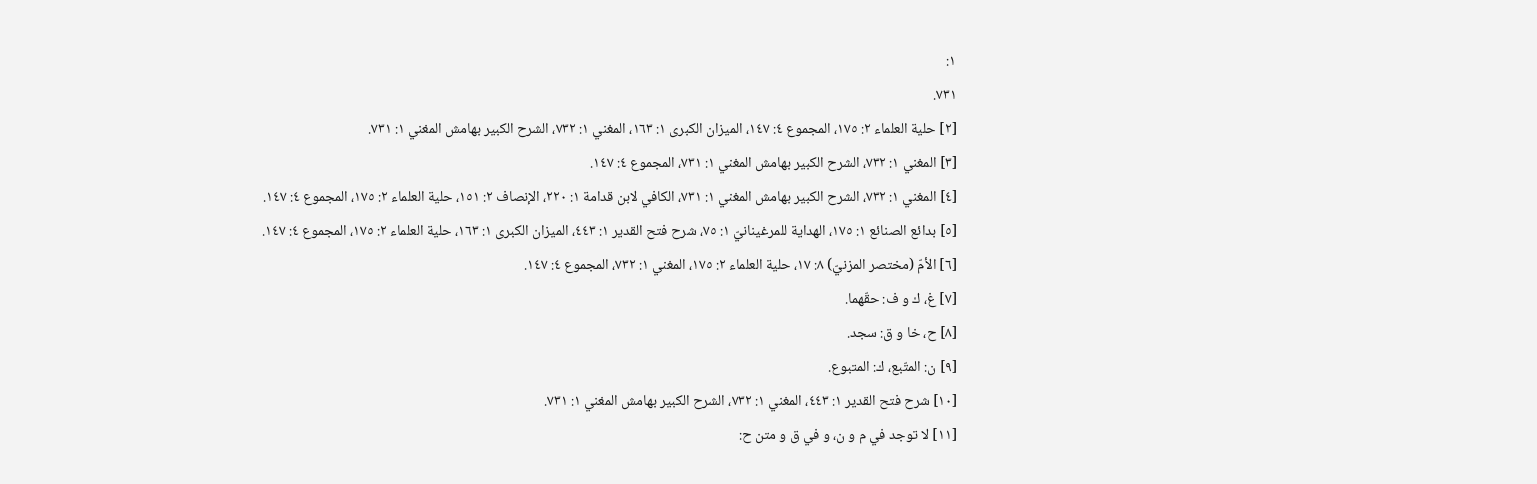١:
٧٣١.
[٢] حلية العلماء ٢: ١٧٥، المجموع ٤: ١٤٧، الميزان الكبرى ١: ١٦٣، المغني ١: ٧٣٢، الشرح الكبير بهامش المغني ١: ٧٣١.
[٣] المغني ١: ٧٣٢، الشرح الكبير بهامش المغني ١: ٧٣١، المجموع ٤: ١٤٧.
[٤] المغني ١: ٧٣٢، الشرح الكبير بهامش المغني ١: ٧٣١، الكافي لابن قدامة ١: ٢٢٠، الإنصاف ٢: ١٥١، حلية العلماء ٢: ١٧٥، المجموع ٤: ١٤٧.
[٥] بدائع الصنائع ١: ١٧٥، الهداية للمرغينانيّ ١: ٧٥، شرح فتح القدير ١: ٤٤٣، الميزان الكبرى ١: ١٦٣، حلية العلماء ٢: ١٧٥، المجموع ٤: ١٤٧.
[٦] الأمّ (مختصر المزنيّ) ٨: ١٧، حلية العلماء ٢: ١٧٥، المغني ١: ٧٣٢، المجموع ٤: ١٤٧.
[٧] غ، ك و ف: حقّهما.
[٨] ح، خا و ق: سجد.
[٩] ن: المتّبع، ك: المتبوع.
[١٠] شرح فتح القدير ١: ٤٤٣، المغني ١: ٧٣٢، الشرح الكبير بهامش المغني ١: ٧٣١.
[١١] لا توجد في م و ن، و في ق و متن ح: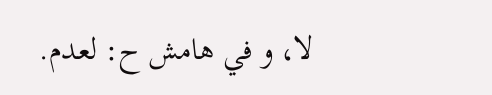لا، و في هامش ح: لعدم.